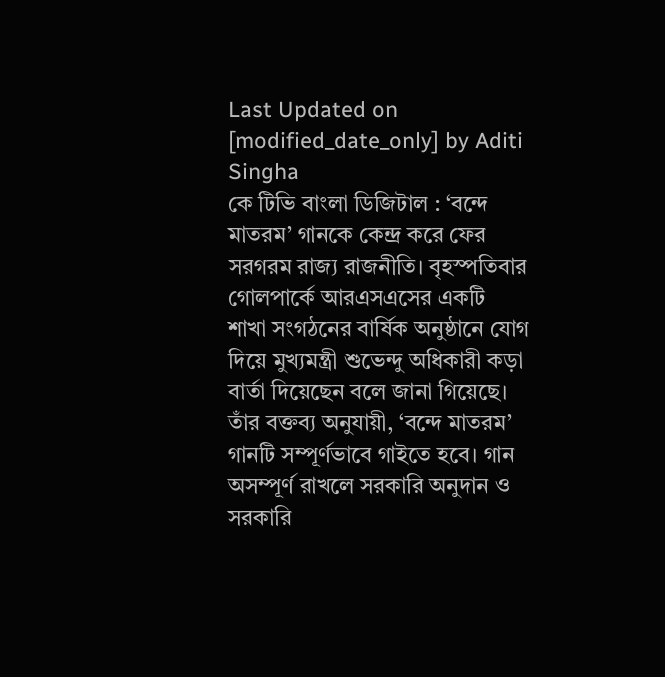Last Updated on [modified_date_only] by Aditi Singha
কে টিভি বাংলা ডিজিটাল : ‘বন্দে মাতরম’ গানকে কেন্দ্র করে ফের সরগরম রাজ্য রাজনীতি। বৃহস্পতিবার গোলপার্কে আরএসএসের একটি শাখা সংগঠনের বার্ষিক অনুষ্ঠানে যোগ দিয়ে মুখ্যমন্ত্রী শুভেন্দু অধিকারী কড়া বার্তা দিয়েছেন বলে জানা গিয়েছে। তাঁর বক্তব্য অনুযায়ী, ‘বন্দে মাতরম’ গানটি সম্পূর্ণভাবে গাইতে হবে। গান অসম্পূর্ণ রাখলে সরকারি অনুদান ও সরকারি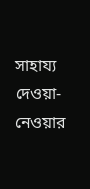সাহায্য দেওয়া-নেওয়ার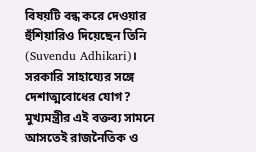বিষয়টি বন্ধ করে দেওয়ার হুঁশিয়ারিও দিয়েছেন তিনি (Suvendu Adhikari)।
সরকারি সাহায্যের সঙ্গে দেশাত্মবোধের যোগ?
মুখ্যমন্ত্রীর এই বক্তব্য সামনে আসতেই রাজনৈতিক ও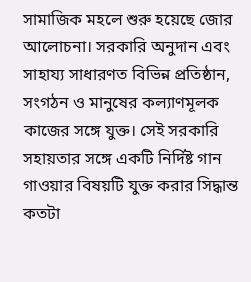সামাজিক মহলে শুরু হয়েছে জোর আলোচনা। সরকারি অনুদান এবং সাহায্য সাধারণত বিভিন্ন প্রতিষ্ঠান, সংগঠন ও মানুষের কল্যাণমূলক কাজের সঙ্গে যুক্ত। সেই সরকারি সহায়তার সঙ্গে একটি নির্দিষ্ট গান গাওয়ার বিষয়টি যুক্ত করার সিদ্ধান্ত কতটা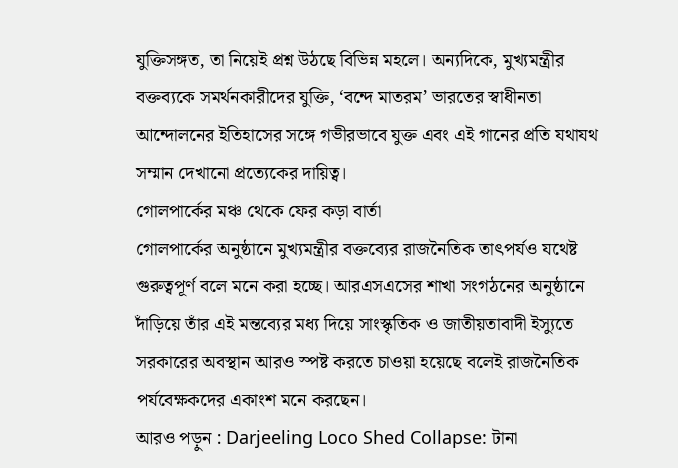যুক্তিসঙ্গত, তা নিয়েই প্রশ্ন উঠছে বিভিন্ন মহলে। অন্যদিকে, মুখ্যমন্ত্রীর বক্তব্যকে সমর্থনকারীদের যুক্তি, ‘বন্দে মাতরম’ ভারতের স্বাধীনতা আন্দোলনের ইতিহাসের সঙ্গে গভীরভাবে যুক্ত এবং এই গানের প্রতি যথাযথ সম্মান দেখানো প্রত্যেকের দায়িত্ব।
গোলপার্কের মঞ্চ থেকে ফের কড়া বার্তা
গোলপার্কের অনুষ্ঠানে মুখ্যমন্ত্রীর বক্তব্যের রাজনৈতিক তাৎপর্যও যথেষ্ট গুরুত্বপূর্ণ বলে মনে করা হচ্ছে। আরএসএসের শাখা সংগঠনের অনুষ্ঠানে দাঁড়িয়ে তাঁর এই মন্তব্যের মধ্য দিয়ে সাংস্কৃতিক ও জাতীয়তাবাদী ইস্যুতে সরকারের অবস্থান আরও স্পষ্ট করতে চাওয়া হয়েছে বলেই রাজনৈতিক পর্যবেক্ষকদের একাংশ মনে করছেন।
আরও পড়ুন : Darjeeling Loco Shed Collapse: টানা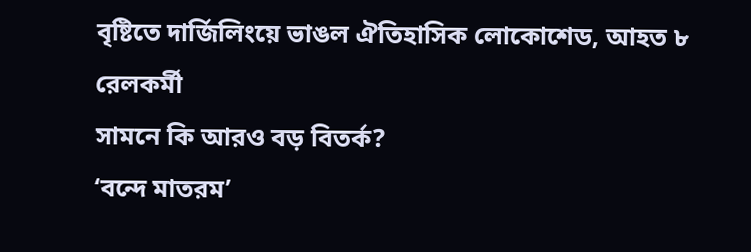বৃষ্টিতে দার্জিলিংয়ে ভাঙল ঐতিহাসিক লোকোশেড, আহত ৮ রেলকর্মী
সামনে কি আরও বড় বিতর্ক?
‘বন্দে মাতরম’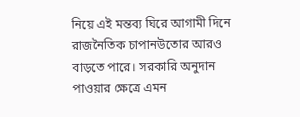নিয়ে এই মন্তব্য ঘিরে আগামী দিনে রাজনৈতিক চাপানউতোর আরও বাড়তে পারে। সরকারি অনুদান পাওয়ার ক্ষেত্রে এমন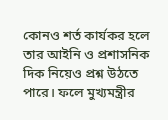কোনও শর্ত কার্যকর হলে তার আইনি ও প্রশাসনিক দিক নিয়েও প্রশ্ন উঠতে পারে। ফলে মুখ্যমন্ত্রীর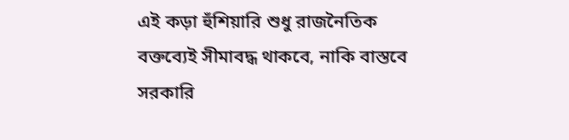এই কড়া হুঁশিয়ারি শুধু রাজনৈতিক বক্তব্যেই সীমাবদ্ধ থাকবে, নাকি বাস্তবে সরকারি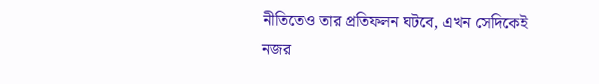নীতিতেও তার প্রতিফলন ঘটবে, এখন সেদিকেই নজর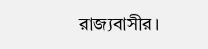রাজ্যবাসীর।